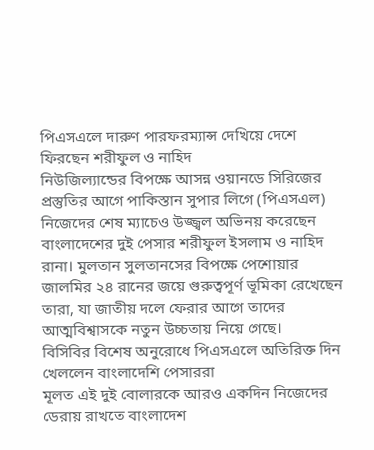পিএসএলে দারুণ পারফরম্যান্স দেখিয়ে দেশে ফিরছেন শরীফুল ও নাহিদ
নিউজিল্যান্ডের বিপক্ষে আসন্ন ওয়ানডে সিরিজের প্রস্তুতির আগে পাকিস্তান সুপার লিগে (পিএসএল) নিজেদের শেষ ম্যাচেও উজ্জ্বল অভিনয় করেছেন বাংলাদেশের দুই পেসার শরীফুল ইসলাম ও নাহিদ রানা। মুলতান সুলতানসের বিপক্ষে পেশোয়ার জালমির ২৪ রানের জয়ে গুরুত্বপূর্ণ ভূমিকা রেখেছেন তারা, যা জাতীয় দলে ফেরার আগে তাদের আত্মবিশ্বাসকে নতুন উচ্চতায় নিয়ে গেছে।
বিসিবির বিশেষ অনুরোধে পিএসএলে অতিরিক্ত দিন খেললেন বাংলাদেশি পেসাররা
মূলত এই দুই বোলারকে আরও একদিন নিজেদের ডেরায় রাখতে বাংলাদেশ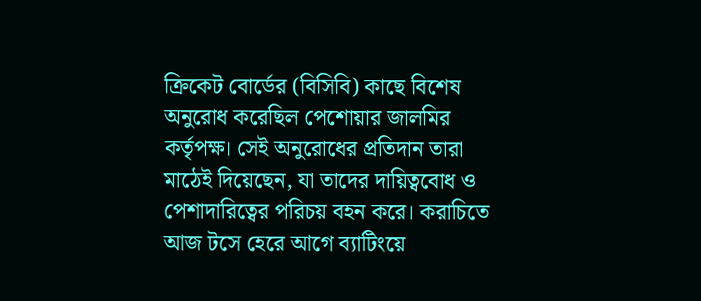ক্রিকেট বোর্ডের (বিসিবি) কাছে বিশেষ অনুরোধ করেছিল পেশোয়ার জালমির কর্তৃপক্ষ। সেই অনুরোধের প্রতিদান তারা মাঠেই দিয়েছেন, যা তাদের দায়িত্ববোধ ও পেশাদারিত্বের পরিচয় বহন করে। করাচিতে আজ টসে হেরে আগে ব্যাটিংয়ে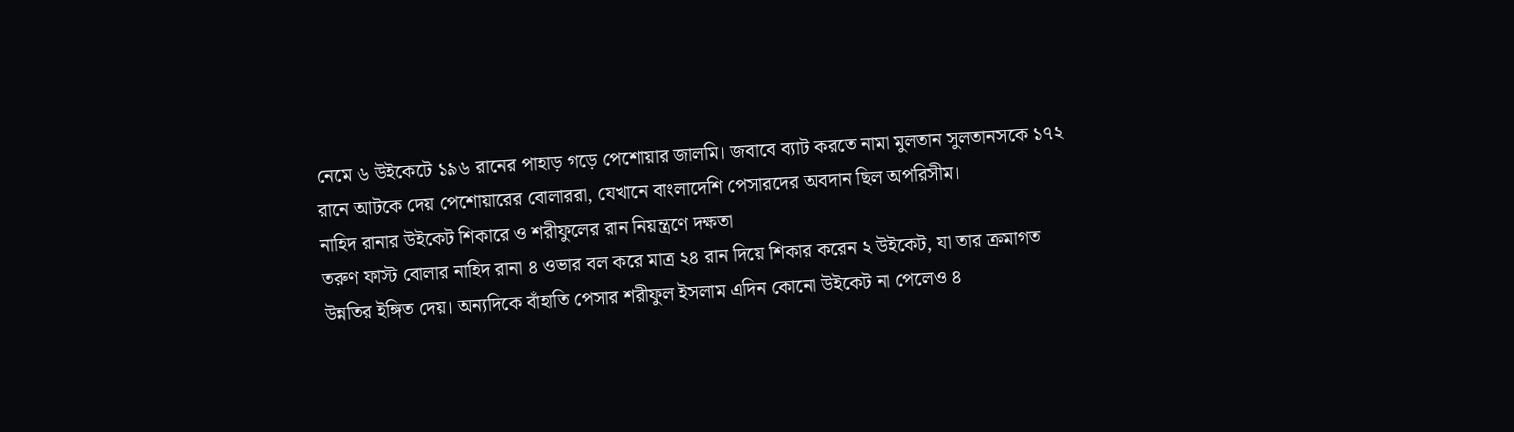নেমে ৬ উইকেটে ১৯৬ রানের পাহাড় গড়ে পেশোয়ার জালমি। জবাবে ব্যাট করতে নামা মুলতান সুলতানসকে ১৭২ রানে আটকে দেয় পেশোয়ারের বোলাররা, যেখানে বাংলাদেশি পেসারদের অবদান ছিল অপরিসীম।
নাহিদ রানার উইকেট শিকারে ও শরীফুলের রান নিয়ন্ত্রণে দক্ষতা
তরুণ ফাস্ট বোলার নাহিদ রানা ৪ ওভার বল করে মাত্র ২৪ রান দিয়ে শিকার করেন ২ উইকেট, যা তার ক্রমাগত উন্নতির ইঙ্গিত দেয়। অন্যদিকে বাঁহাতি পেসার শরীফুল ইসলাম এদিন কোনো উইকেট না পেলেও ৪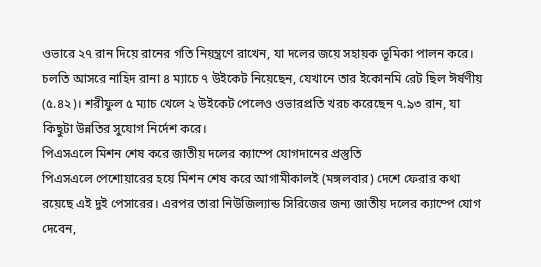ওভারে ২৭ রান দিয়ে রানের গতি নিয়ন্ত্রণে রাখেন, যা দলের জয়ে সহায়ক ভূমিকা পালন করে। চলতি আসরে নাহিদ রানা ৪ ম্যাচে ৭ উইকেট নিয়েছেন, যেখানে তার ইকোনমি রেট ছিল ঈর্ষণীয় (৫.৪২)। শরীফুল ৫ ম্যাচ খেলে ২ উইকেট পেলেও ওভারপ্রতি খরচ করেছেন ৭.৯৩ রান, যা কিছুটা উন্নতির সুযোগ নির্দেশ করে।
পিএসএলে মিশন শেষ করে জাতীয় দলের ক্যাম্পে যোগদানের প্রস্তুতি
পিএসএলে পেশোয়ারের হয়ে মিশন শেষ করে আগামীকালই (মঙ্গলবার) দেশে ফেরার কথা রয়েছে এই দুই পেসারের। এরপর তারা নিউজিল্যান্ড সিরিজের জন্য জাতীয় দলের ক্যাম্পে যোগ দেবেন,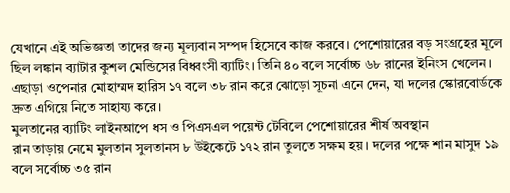যেখানে এই অভিজ্ঞতা তাদের জন্য মূল্যবান সম্পদ হিসেবে কাজ করবে। পেশোয়ারের বড় সংগ্রহের মূলে ছিল লঙ্কান ব্যাটার কুশল মেন্ডিসের বিধ্বংসী ব্যাটিং। তিনি ৪০ বলে সর্বোচ্চ ৬৮ রানের ইনিংস খেলেন। এছাড়া ওপেনার মোহাম্মদ হারিস ১৭ বলে ৩৮ রান করে ঝোড়ো সূচনা এনে দেন, যা দলের স্কোরবোর্ডকে দ্রুত এগিয়ে নিতে সাহায্য করে।
মুলতানের ব্যাটিং লাইনআপে ধস ও পিএসএল পয়েন্ট টেবিলে পেশোয়ারের শীর্ষ অবস্থান
রান তাড়ায় নেমে মুলতান সুলতানস ৮ উইকেটে ১৭২ রান তুলতে সক্ষম হয়। দলের পক্ষে শান মাসুদ ১৯ বলে সর্বোচ্চ ৩৫ রান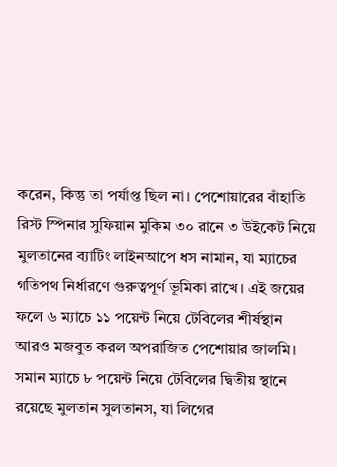করেন, কিন্তু তা পর্যাপ্ত ছিল না। পেশোয়ারের বাঁহাতি রিস্ট স্পিনার সুফিয়ান মুকিম ৩০ রানে ৩ উইকেট নিয়ে মুলতানের ব্যাটিং লাইনআপে ধস নামান, যা ম্যাচের গতিপথ নির্ধারণে গুরুত্বপূর্ণ ভূমিকা রাখে। এই জয়ের ফলে ৬ ম্যাচে ১১ পয়েন্ট নিয়ে টেবিলের শীর্ষস্থান আরও মজবুত করল অপরাজিত পেশোয়ার জালমি। সমান ম্যাচে ৮ পয়েন্ট নিয়ে টেবিলের দ্বিতীয় স্থানে রয়েছে মুলতান সুলতানস, যা লিগের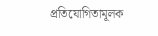প্রতিযোগিতামূলক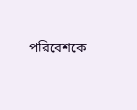পরিবেশকে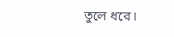তুলে ধরে।